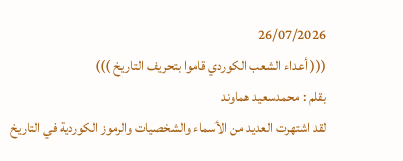26/07/2026
((( أعداء الشعب الكوردي قاموا بتحريف التاريخ )))
بقلم : محمدسعيد هماوند
لقد اشتهرت العديد من الٲسماء والشخصيات والرموز الكوردية في التاريخ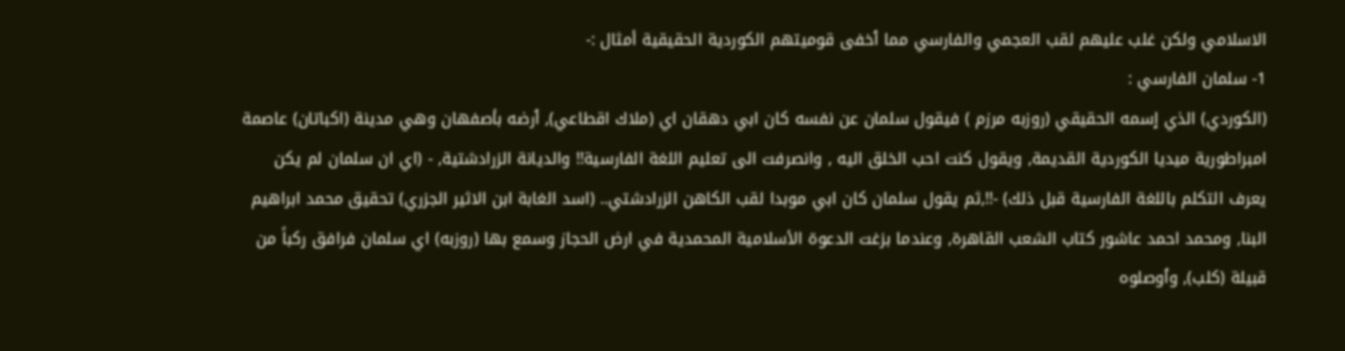الاسلامي ولكن غلب عليهم لقب العجمي والفارسي مما ٲخفى قوميتهم الكوردية الحقيقية أمثال :-
1- سلمان الفارسي :
(الكوردي) الذي ٳسمه الحقيقي (روزبه مرزم ) فيقول سلمان عن نفسه كان ابي دهقان اي (ملاك اقطاعي), ٲرضه بأصفهان وهي مدينة (اكباتان) عاصمة امبراطورية ميديا الكوردية القديمة, ويقول كنت احب الخلق اليه , وانصرفت الى تعليم اللغة الفارسية!! والديانة الزرادشتية, - (اي ان سلمان لم يكن يعرف التكلم باللغة الفارسية قبل ذلك) -!!,ثم يقول سلمان كان ابي موبدا لقب الكاهن الزرادشتي.. (اسد الغابة ابن الاثير الجزري) تحقيق محمد ابراهيم البنا, ومحمد احمد عاشور كتاب الشعب القاهرة, وعندما بزغت الدعوة الأسلامية المحمدية في ارض الحجاز وسمع بها (روزبه) اي سلمان فرافق ركباً من قبيلة (كلب), وٲوصلوه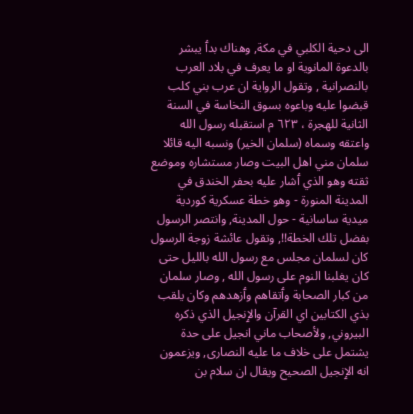الى دحية الكلبي في مكة, وهناك بدٲ يبشر بالدعوة المانوية او ما يعرف في بلاد العرب بالنصرانية , وتقول الرواية ان عرب بني كلب قبضوا عليه وباعوه بسوق النخاسة في السنة الثانية للهجرة ، ٦٢٣ م استقبله رسول الله واعتقه وسماه (سلمان الخير) ونسبه اليه قائلا سلمان مني اهل البيت وصار مستشاره وموضع ثقته وهو الذي ٲشار عليه بحفر الخندق في المدينة المنورة - وهو خطة عسكرية كوردية ميدية ساسانية - حول المدينة, وانتصر الرسول بفضل تلك الخطة!!, وتقول عائشة زوجة الرسول كان لسلمان مجلس مع رسول الله بالليل حتى كان يغلبنا النوم على رسول الله , وصار سلمان من كبار الصحابة وٲتقاهم وٲزهدهم وكان يلقب بذي الكتابين اي القرآن والٳنجيل الذي ذكره البيروني, ولأصحاب ماني انجيل على حدة يشتمل على خلاف ما عليه النصارى, ويزعمون انه الٳنجيل الصحيح ويقال ان سلام بن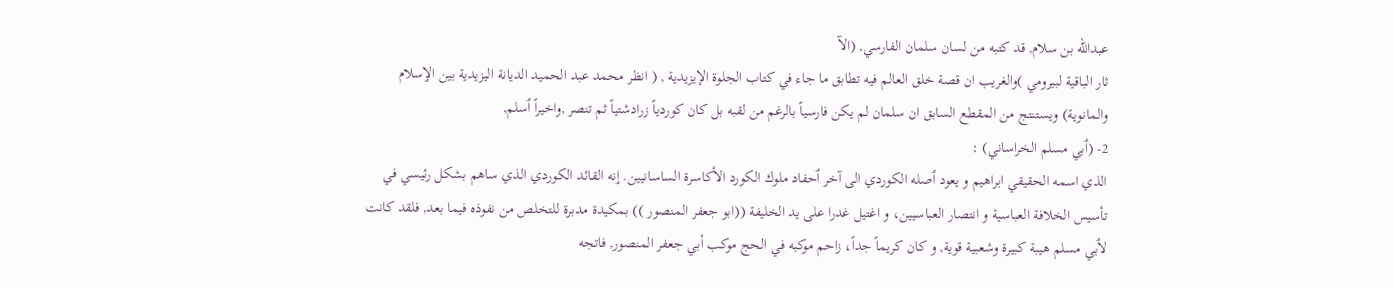عبدالله بن سلام, قد كتبه من لسان سلمان الفارسي, (الآ
ثار الباقية لبيرومي )والغريب ان قصة خلق العالم فيه تطابق ما جاء في كتاب الجلوة الإيزيدية , ( انظر محمد عبد الحميد الديانة اليزيدية بين الٳسلام والمانوية) ويستنتج من المقطع السابق ان سلمان لم يكن فارسياً بالرغم من لقبه بل كان كوردياً زرادشتياً ثم تنصر ,واخيراً ٲسلم,
2- (ٲبي مسلم الخراساني) :
الذي اسمه الحقيقي ابراهيم و يعود ٲصله الكوردي الى آخر ٲحفاد ملوك الكورد الأكاسرة الساسانيين. ٳنه القائد الكوردي الذي ساهم بشكل رئيسي في تأسيس الخلافة العباسية و انتصار العباسيين، و اغتيل غدرا على يد الخليفة ((ابو جعفر المنصور )) بمكيدة مدبرة للتخلص من نفوذه فيما بعد, فلقد كانت لٲبي مسلم هيبة كبيرة وشعبية قوية, و كان كريماً جداً، زاحم موكبه في الحج موكب أبي جعفر المنصور, فاتجه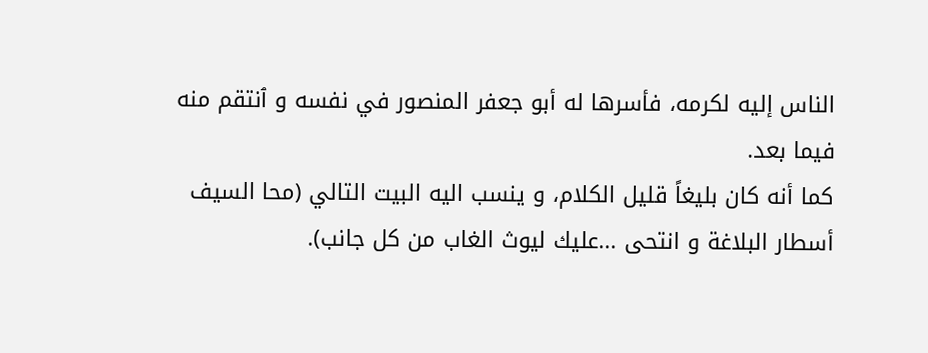الناس إليه لكرمه، فأسرها له أبو جعفر المنصور في نفسه و ٱنتقم منه فيما بعد.
كما أنه كان بليغاً قليل الكلام، و ينسب اليه البيت التالي (محا السيف أسطار البلاغة و انتحى ...عليك ليوث الغاب من كل جانب).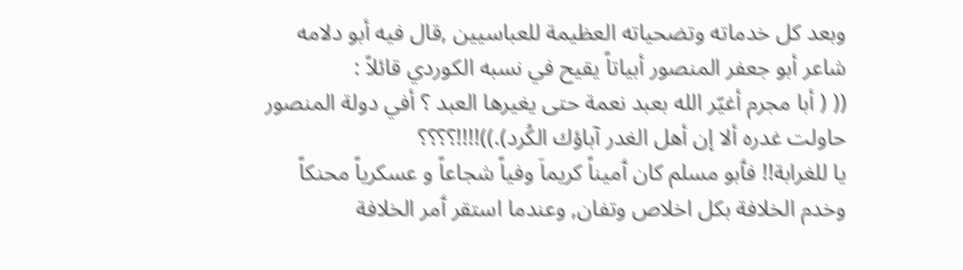وبعد كل خدماته وتضحياته العظيمة للعباسيين ,قال فيه أبو دلامه شاعر أبو جعفر المنصور أبياتاً يقيح في نسبه الكوردي قائلاً :
(( ( أبا مجرم أغيّر الله بعبد نعمة حتى يغيرها العبد ؟ أفي دولة المنصور حاولت غدره ألا إن أهل الغدر آباؤك الكُرد).))!!!!؟؟؟؟
يا للغرابة!! فٲبو مسلم كان ٲميناً كريماَ وفياً شجاعاً و عسكرياً محنكاً وخدم الخلافة بكل اخلاص وتفان, وعندما استقر ٲمر الخلافة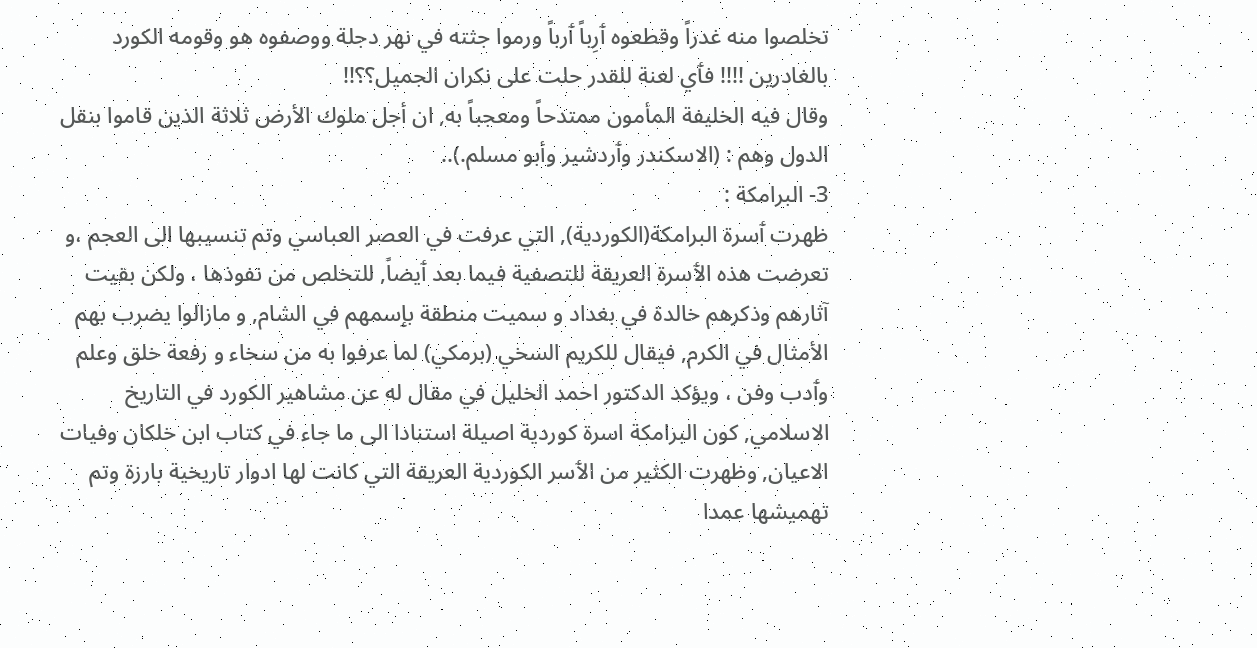تخلصوا منه غدراً وقطعوه ٲرِباً ٲرباً ورموا جثته في نهر دجلة ووصفوه هو وقومه الكورد بالغادرين !!!! فٲي لعنة للقدر حلت على نكران الجميل؟؟!!
وقال فيه الخليفة المأمون ممتدحاً ومعجباً به, ان أجل ملوك الأرض ثلاثة الذين قاموا بنقل الدول وهم : (الاسكندر وٲردشير وأبو مسلم.)..
3- البرامكة :
ظهرت ٲسرة البرامكة(الكوردية), التي عرفت في العصر العباسي وتم تنسيبها الى العجم ،و تعرضت هذه الٲسرة العريقة للتصفية فيما بعد ٲيضاً, للتخلص من نفوذها ، ولكن بقيت آثارهم وذكرهم خالدة في بغداد و سميت منطقة بٳسمهم في الشام, و مازالوا يضرب بهم الأمثال في الكرم, فيقال للكريم السخي (برمكي) لما عرفوا به من سخاء و رفعة خلق وعلم وٲدب وفن ، ويؤكد الدكتور احمد الخليل في مقال له عن مشاهير الكورد في التاريخ الاسلامي, كون البرامكة اسرة كوردية اصيلة استنادا الى ما جاء في كتاب ابن خلكان وفيات الاعيان, وظهرت الكثير من الٲسر الكوردية العريقة التي كانت لها ادوار تاريخية بارزة وتم تهميشها عمدا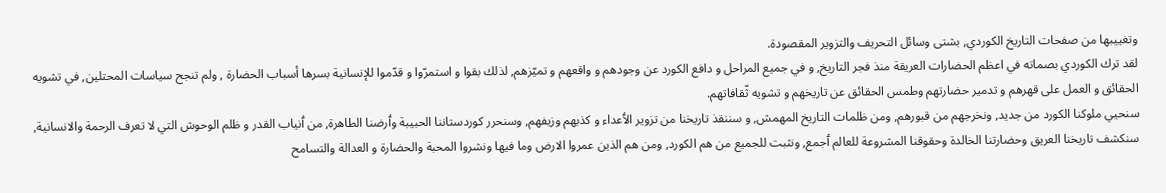وتغييبها من صفحات التاريخ الكوردي, بشتى وسائل التحريف والتزوير المقصودة.
لقد ترك الكوردي بصماته في اعظم الحضارات العريقة منذ فجر التاريخ, و في جميع المراحل و دافع الكورد عن وجودهم و واقعهم و تميّزهم, لذلك بقوا و استمرّوا و قدّموا للإنسانية بسرها أسباب الحضارة , ولم تنجح سياسات المحتلين, في تشويه الحقائق و العمل على قهرهم و تدمير حضارتهم وطمس الحقائق عن تاريخهم و تشويه ثّقافاتهم.
سنحيي ملوكنا الكورد من جديد, ونخرجهم من قبورهم, ومن ظلمات التاريخ المهمش, و سننقذ تاريخنا من تزوير الٲعداء و كذبهم وزيفهم, وسنحرر كوردستاننا الحبيبة وٲرضنا الطاهرة, من ٲنياب القدر و ظلم الوحوش التي لا تعرف الرحمة والانسانية, سنكشف تاريخنا العريق وحضارتنا الخالدة وحقوقنا المشروعة للعالم ٲجمع, ونثبت للجميع من هم الكورد, ومن هم الذين عمروا الارض وما فيها ونشروا المحبة والحضارة و العدالة والتسامح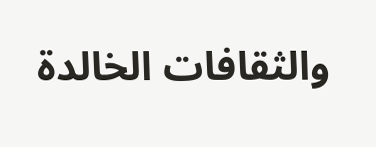والثقافات الخالدة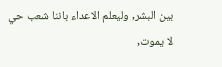بين البشر, وليعلم الاعداء باننا شعب حي لا يموت,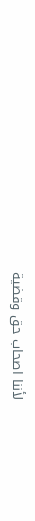لأننا اصحاب حق وقضية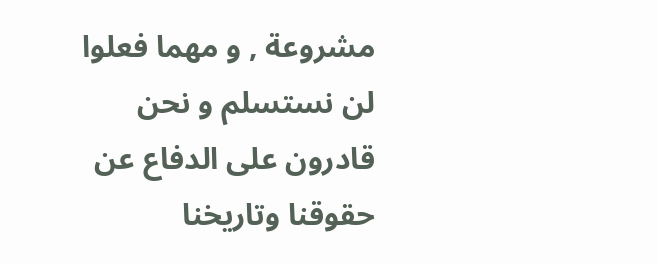مشروعة , و مهما فعلوا لن نستسلم و نحن قادرون على الدفاع عن حقوقنا وتاريخنا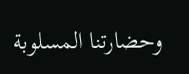وحضارتنا المسلوبة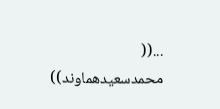...(( محمدسعيدهماوند))